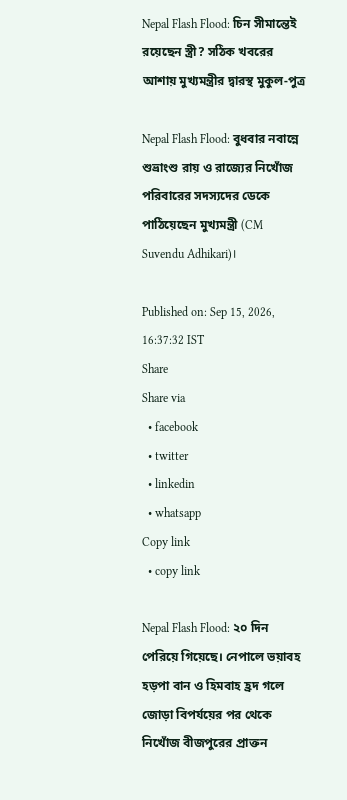Nepal Flash Flood: চিন সীমান্তেই রয়েছেন স্ত্রী? সঠিক খবরের আশায় মুখ্যমন্ত্রীর দ্বারস্থ মুকুল-পুত্র

Nepal Flash Flood: বুধবার নবান্নে শুভ্রাংশু রায় ও রাজ্যের নিখোঁজ পরিবারের সদস্যদের ডেকে পাঠিয়েছেন মুখ্যমন্ত্রী (CM Suvendu Adhikari)।

Published on: Sep 15, 2026, 16:37:32 IST
Share
Share via
  • facebook
  • twitter
  • linkedin
  • whatsapp
Copy link
  • copy link

Nepal Flash Flood: ২০ দিন পেরিয়ে গিয়েছে। নেপালে ভয়াবহ হড়পা বান ও হিমবাহ হ্রদ গলে জোড়া বিপর্যয়ের পর থেকে নিখোঁজ বীজপুরের প্রাক্তন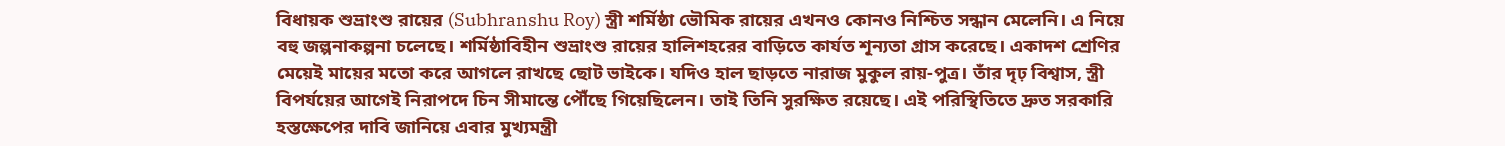বিধায়ক শুভ্রাংশু রায়ের (Subhranshu Roy) স্ত্রী শর্মিষ্ঠা ভৌমিক রায়ের এখনও কোনও নিশ্চিত সন্ধান মেলেনি। এ নিয়ে বহু জল্পনাকল্পনা চলেছে। শর্মিষ্ঠাবিহীন শুভ্রাংশু রায়ের হালিশহরের বাড়িতে কার্যত শূন্যতা গ্রাস করেছে। একাদশ শ্রেণির মেয়েই মায়ের মতো করে আগলে রাখছে ছোট ভাইকে। যদিও হাল ছাড়তে নারাজ মুকুল রায়-পুত্র। তাঁর দৃঢ় বিশ্বাস, স্ত্রী বিপর্যয়ের আগেই নিরাপদে চিন সীমান্তে পৌঁছে গিয়েছিলেন। তাই তিনি সুরক্ষিত রয়েছে। এই পরিস্থিতিতে দ্রুত সরকারি হস্তক্ষেপের দাবি জানিয়ে এবার মুখ্যমন্ত্রী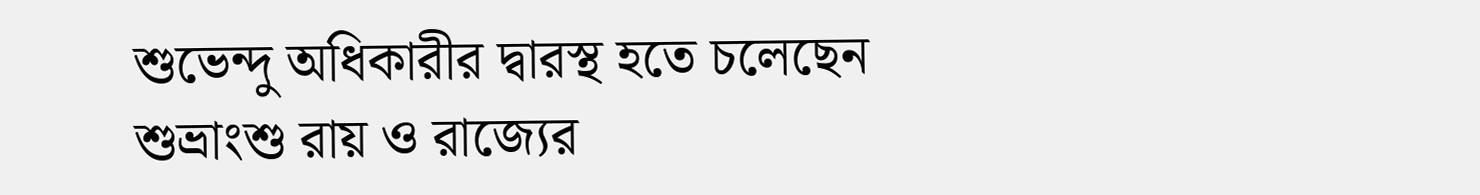শুভেন্দু অধিকারীর দ্বারস্থ হতে চলেছেন শুভ্রাংশু রায় ও রাজ্যের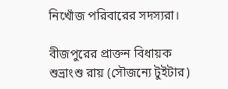নিখোঁজ পরিবারের সদস্যরা।

বীজপুরের প্রাক্তন বিধায়ক শুভ্রাংশু রায় (সৌজন্যে টুইটার)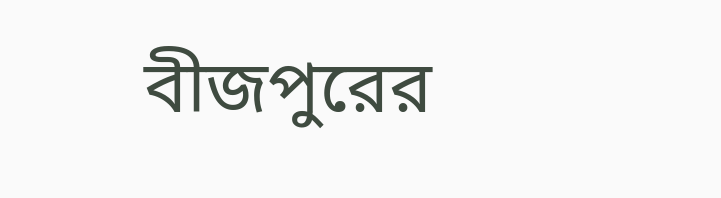বীজপুরের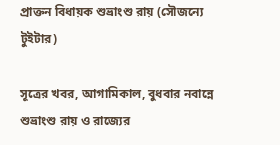প্রাক্তন বিধায়ক শুভ্রাংশু রায় (সৌজন্যে টুইটার)

সূত্রের খবর, আগামিকাল, বুধবার নবান্নে শুভ্রাংশু রায় ও রাজ্যের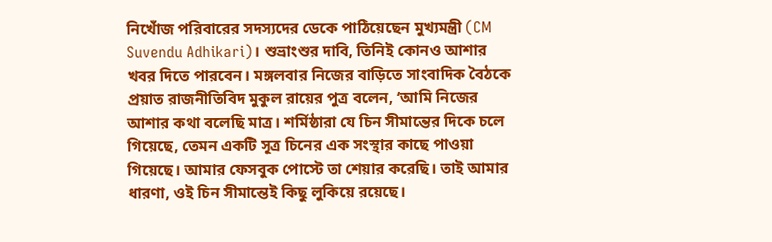নিখোঁজ পরিবারের সদস্যদের ডেকে পাঠিয়েছেন মুখ্যমন্ত্রী (CM Suvendu Adhikari)। শুভ্রাংশুর দাবি, তিনিই কোনও আশার খবর দিতে পারবেন। মঙ্গলবার নিজের বাড়িতে সাংবাদিক বৈঠকে প্রয়াত রাজনীতিবিদ মুকুল রায়ের পুত্র বলেন, ‘আমি নিজের আশার কথা বলেছি মাত্র। শর্মিষ্ঠারা যে চিন সীমান্তের দিকে চলে গিয়েছে, তেমন একটি সূত্র চিনের এক সংস্থার কাছে পাওয়া গিয়েছে। আমার ফেসবুক পোস্টে তা শেয়ার করেছি। তাই আমার ধারণা, ওই চিন সীমান্তেই কিছু লুকিয়ে রয়েছে।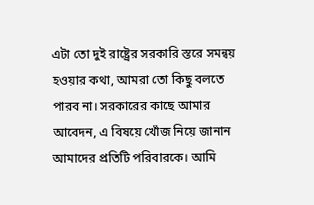এটা তো দুই রাষ্ট্রের সরকারি স্তরে সমন্বয় হওয়ার কথা, আমরা তো কিছু বলতে পারব না। সরকারের কাছে আমার আবেদন, এ বিষয়ে খোঁজ নিয়ে জানান আমাদের প্রতিটি পরিবারকে। আমি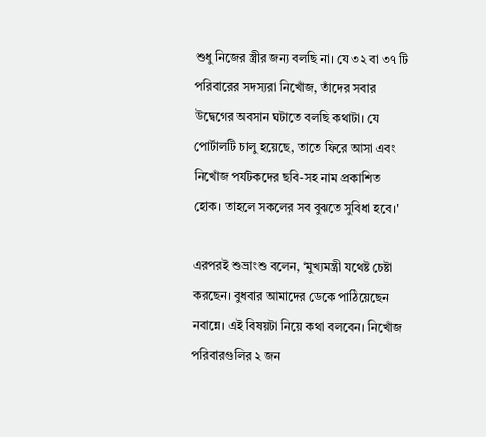শুধু নিজের স্ত্রীর জন্য বলছি না। যে ৩২ বা ৩৭ টি পরিবারের সদস্যরা নিখোঁজ, তাঁদের সবার উদ্বেগের অবসান ঘটাতে বলছি কথাটা। যে পোর্টালটি চালু হয়েছে, তাতে ফিরে আসা এবং নিখোঁজ পর্যটকদের ছবি-সহ নাম প্রকাশিত হোক। তাহলে সকলের সব বুঝতে সুবিধা হবে।'

এরপরই শুভ্রাংশু বলেন, ‘মুখ্যমন্ত্রী যথেষ্ট চেষ্টা করছেন। বুধবার আমাদের ডেকে পাঠিয়েছেন নবান্নে। এই বিষয়টা নিয়ে কথা বলবেন। নিখোঁজ পরিবারগুলির ২ জন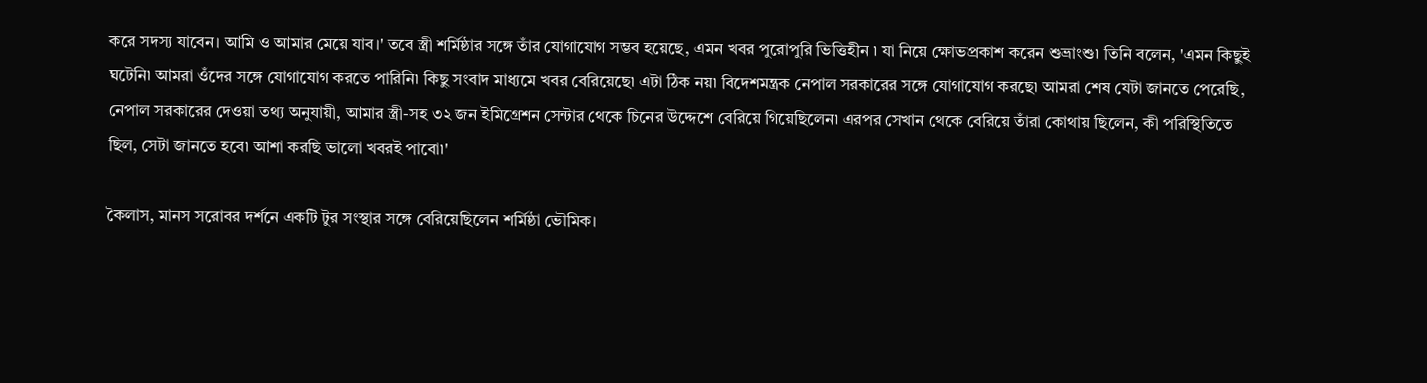করে সদস্য যাবেন। আমি ও আমার মেয়ে যাব।' তবে স্ত্রী শর্মিষ্ঠার সঙ্গে তাঁর যোগাযোগ সম্ভব হয়েছে, এমন খবর পুরোপুরি ভিত্তিহীন ৷ যা নিয়ে ক্ষোভপ্রকাশ করেন শুভ্রাংশু৷ তিনি বলেন, 'এমন কিছুই ঘটেনি৷ আমরা ওঁদের সঙ্গে যোগাযোগ করতে পারিনি৷ কিছু সংবাদ মাধ্যমে খবর বেরিয়েছে৷ এটা ঠিক নয়৷ বিদেশমন্ত্রক নেপাল সরকারের সঙ্গে যোগাযোগ করছে৷ আমরা শেষ যেটা জানতে পেরেছি, নেপাল সরকারের দেওয়া তথ্য অনুযায়ী, আমার স্ত্রী-সহ ৩২ জন ইমিগ্রেশন সেন্টার থেকে চিনের উদ্দেশে বেরিয়ে গিয়েছিলেন৷ এরপর সেখান থেকে বেরিয়ে তাঁরা কোথায় ছিলেন, কী পরিস্থিতিতে ছিল, সেটা জানতে হবে৷ আশা করছি ভালো খবরই পাবো৷'

কৈলাস, মানস সরোবর দর্শনে একটি টুর সংস্থার সঙ্গে বেরিয়েছিলেন শর্মিষ্ঠা ভৌমিক।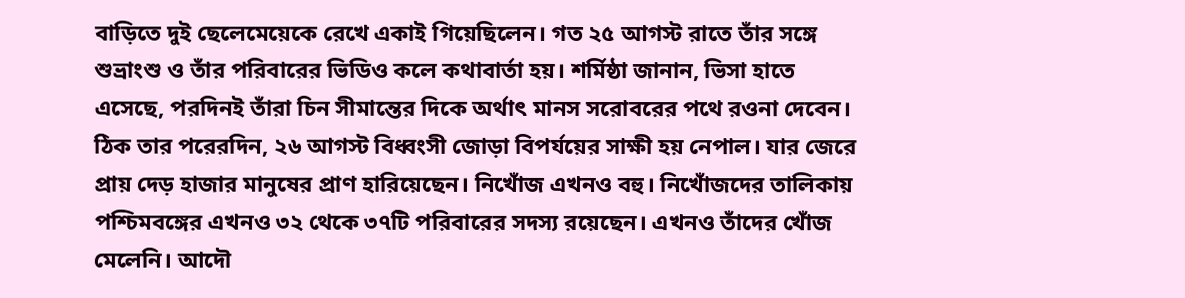বাড়িতে দুই ছেলেমেয়েকে রেখে একাই গিয়েছিলেন। গত ২৫ আগস্ট রাতে তাঁর সঙ্গে শুভ্রাংশু ও তাঁর পরিবারের ভিডিও কলে কথাবার্তা হয়। শর্মিষ্ঠা জানান, ভিসা হাতে এসেছে, পরদিনই তাঁরা চিন সীমান্তের দিকে অর্থাৎ মানস সরোবরের পথে রওনা দেবেন। ঠিক তার পরেরদিন, ২৬ আগস্ট বিধ্বংসী জোড়া বিপর্যয়ের সাক্ষী হয় নেপাল। যার জেরে প্রায় দেড় হাজার মানুষের প্রাণ হারিয়েছেন। নিখোঁজ এখনও বহু। নিখোঁজদের তালিকায় পশ্চিমবঙ্গের এখনও ৩২ থেকে ৩৭টি পরিবারের সদস্য রয়েছেন। এখনও তাঁদের খোঁজ মেলেনি। আদৌ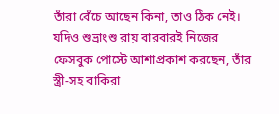তাঁরা বেঁচে আছেন কিনা, তাও ঠিক নেই। যদিও শুভ্রাংশু রায় বারবারই নিজের ফেসবুক পোস্টে আশাপ্রকাশ করছেন, তাঁর স্ত্রী-সহ বাকিরা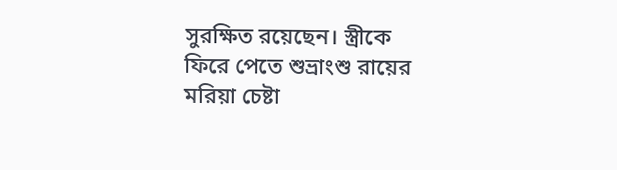সুরক্ষিত রয়েছেন। স্ত্রীকে ফিরে পেতে শুভ্রাংশু রায়ের মরিয়া চেষ্টা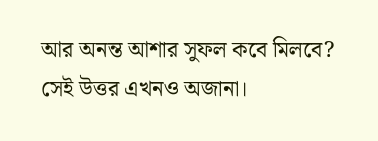আর অনন্ত আশার সুফল কবে মিলবে? সেই উত্তর এখনও অজানা।